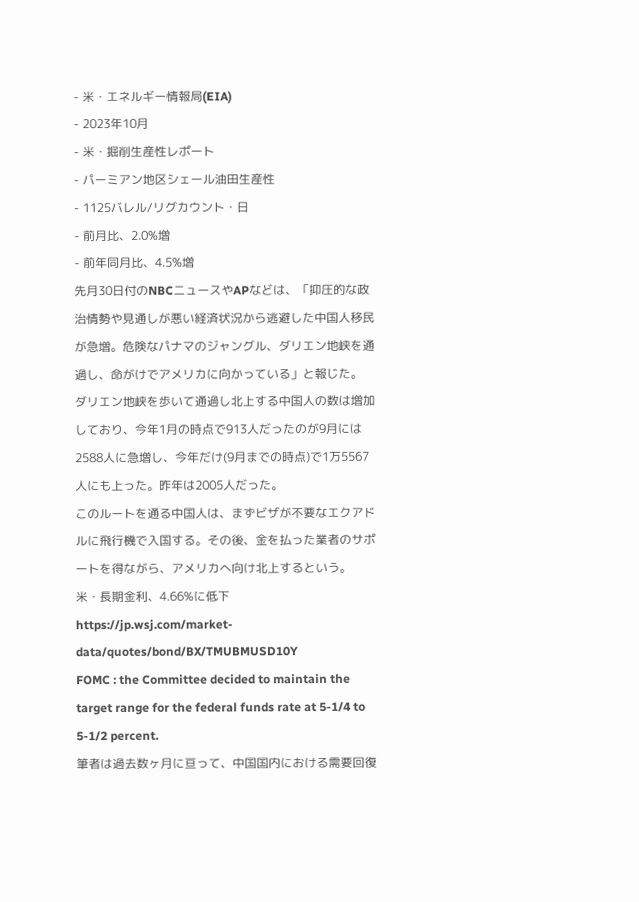- 米・エネルギー情報局(EIA)
- 2023年10月
- 米・掘削生産性レポート
- パーミアン地区シェール油田生産性
- 1125バレル/リグカウント・日
- 前月比、2.0%増
- 前年同月比、4.5%増
先月30日付のNBCニュースやAPなどは、「抑圧的な政治情勢や見通しが悪い経済状況から逃避した中国人移民が急増。危険なパナマのジャングル、ダリエン地峡を通過し、命がけでアメリカに向かっている」と報じた。
ダリエン地峡を歩いて通過し北上する中国人の数は増加しており、今年1月の時点で913人だったのが9月には2588人に急増し、今年だけ(9月までの時点)で1万5567人にも上った。昨年は2005人だった。
このルートを通る中国人は、まずビザが不要なエクアドルに飛行機で入国する。その後、金を払った業者のサポートを得ながら、アメリカへ向け北上するという。
米・長期金利、4.66%に低下
https://jp.wsj.com/market-data/quotes/bond/BX/TMUBMUSD10Y
FOMC : the Committee decided to maintain the target range for the federal funds rate at 5-1/4 to 5-1/2 percent.
筆者は過去数ヶ月に亘って、中国国内における需要回復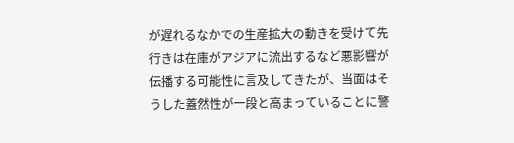が遅れるなかでの生産拡大の動きを受けて先行きは在庫がアジアに流出するなど悪影響が伝播する可能性に言及してきたが、当面はそうした蓋然性が一段と高まっていることに警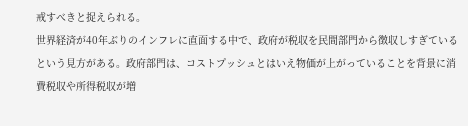戒すべきと捉えられる。
世界経済が40年ぶりのインフレに直面する中で、政府が税収を民間部門から徴収しすぎているという見方がある。政府部門は、コストプッシュとはいえ物価が上がっていることを背景に消費税収や所得税収が増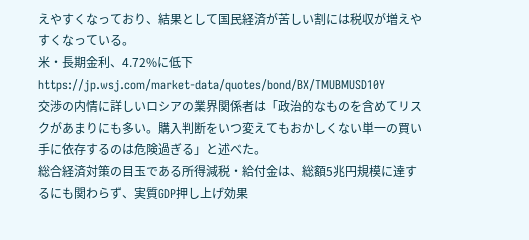えやすくなっており、結果として国民経済が苦しい割には税収が増えやすくなっている。
米・長期金利、4.72%に低下
https://jp.wsj.com/market-data/quotes/bond/BX/TMUBMUSD10Y
交渉の内情に詳しいロシアの業界関係者は「政治的なものを含めてリスクがあまりにも多い。購入判断をいつ変えてもおかしくない単一の買い手に依存するのは危険過ぎる」と述べた。
総合経済対策の目玉である所得減税・給付金は、総額5兆円規模に達するにも関わらず、実質GDP押し上げ効果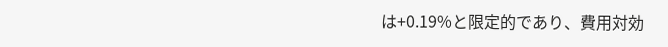は+0.19%と限定的であり、費用対効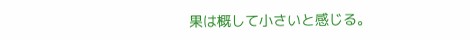果は概して小さいと感じる。